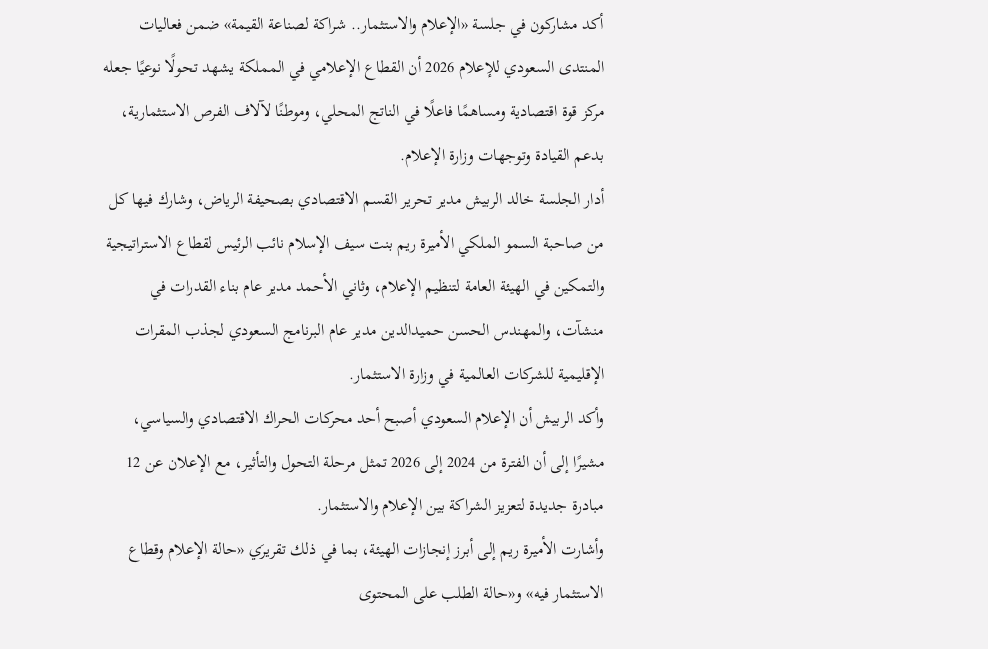أكد مشاركون في جلسة «الإعلام والاستثمار.. شراكة لصناعة القيمة» ضمن فعاليات المنتدى السعودي للإعلام 2026 أن القطاع الإعلامي في المملكة يشهد تحولًا نوعيًا جعله مركز قوة اقتصادية ومساهمًا فاعلًا في الناتج المحلي، وموطنًا لآلاف الفرص الاستثمارية، بدعم القيادة وتوجهات وزارة الإعلام.
أدار الجلسة خالد الربيش مدير تحرير القسم الاقتصادي بصحيفة الرياض، وشارك فيها كل من صاحبة السمو الملكي الأميرة ريم بنت سيف الإسلام نائب الرئيس لقطاع الاستراتيجية والتمكين في الهيئة العامة لتنظيم الإعلام، وثاني الأحمد مدير عام بناء القدرات في منشآت، والمهندس الحسن حميدالدين مدير عام البرنامج السعودي لجذب المقرات الإقليمية للشركات العالمية في وزارة الاستثمار.
وأكد الربيش أن الإعلام السعودي أصبح أحد محركات الحراك الاقتصادي والسياسي، مشيرًا إلى أن الفترة من 2024 إلى 2026 تمثل مرحلة التحول والتأثير، مع الإعلان عن 12 مبادرة جديدة لتعزيز الشراكة بين الإعلام والاستثمار.
وأشارت الأميرة ريم إلى أبرز إنجازات الهيئة، بما في ذلك تقريرَي «حالة الإعلام وقطاع الاستثمار فيه» و«حالة الطلب على المحتوى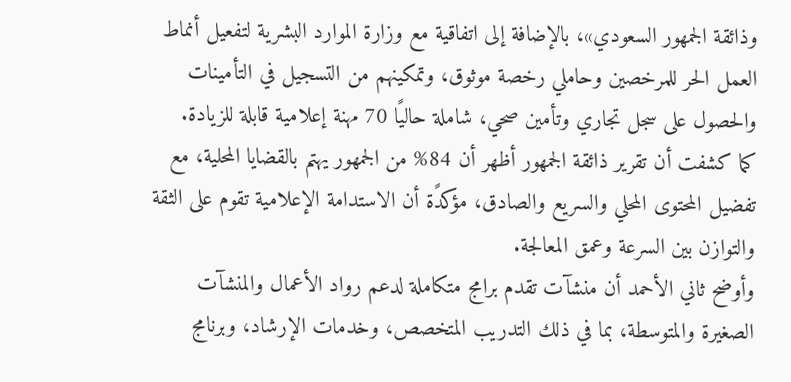وذائقة الجمهور السعودي»، بالإضافة إلى اتفاقية مع وزارة الموارد البشرية لتفعيل أنماط العمل الحر للمرخصين وحاملي رخصة موثوق، وتمكينهم من التسجيل في التأمينات والحصول على سجل تجاري وتأمين صحي، شاملة حاليًا 70 مهنة إعلامية قابلة للزيادة.
كما كشفت أن تقرير ذائقة الجمهور أظهر أن 84% من الجمهور يهتم بالقضايا المحلية، مع تفضيل المحتوى المحلي والسريع والصادق، مؤكدًة أن الاستدامة الإعلامية تقوم على الثقة والتوازن بين السرعة وعمق المعالجة.
وأوضح ثاني الأحمد أن منشآت تقدم برامج متكاملة لدعم رواد الأعمال والمنشآت الصغيرة والمتوسطة، بما في ذلك التدريب المتخصص، وخدمات الإرشاد، وبرنامج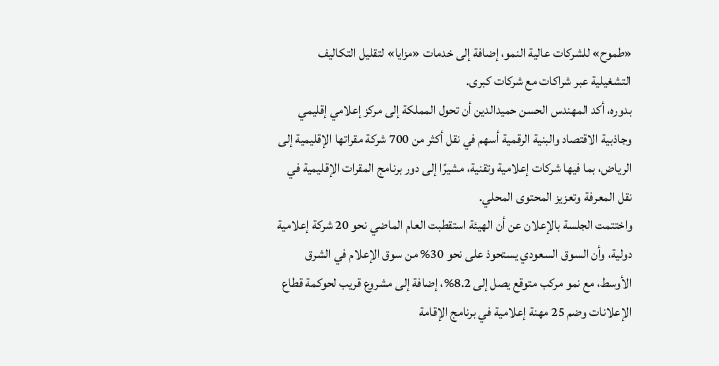«طموح» للشركات عالية النمو، إضافة إلى خدمات «مزايا» لتقليل التكاليف التشغيلية عبر شراكات مع شركات كبرى.
بدوره، أكد المهندس الحسن حميدالدين أن تحول المملكة إلى مركز إعلامي إقليمي وجاذبية الاقتصاد والبنية الرقمية أسهم في نقل أكثر من 700 شركة مقراتها الإقليمية إلى الرياض، بما فيها شركات إعلامية وتقنية، مشيرًا إلى دور برنامج المقرات الإقليمية في نقل المعرفة وتعزيز المحتوى المحلي.
واختتمت الجلسة بالإعلان عن أن الهيئة استقطبت العام الماضي نحو 20 شركة إعلامية دولية، وأن السوق السعودي يستحوذ على نحو 30% من سوق الإعلام في الشرق الأوسط، مع نمو مركب متوقع يصل إلى 8.2%، إضافة إلى مشروع قريب لحوكمة قطاع الإعلانات وضم 25 مهنة إعلامية في برنامج الإقامة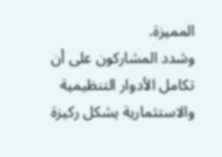المميزة.
وشدد المشاركون على أن تكامل الأدوار التنظيمية والاستثمارية يشكل ركيزة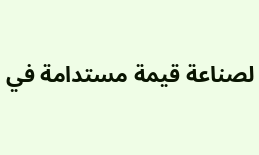لصناعة قيمة مستدامة في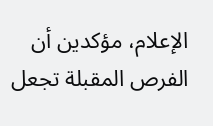الإعلام، مؤكدين أن الفرص المقبلة تجعل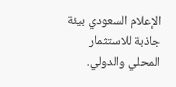الإعلام السعودي بيئة جاذبة للاستثمار المحلي والدولي.